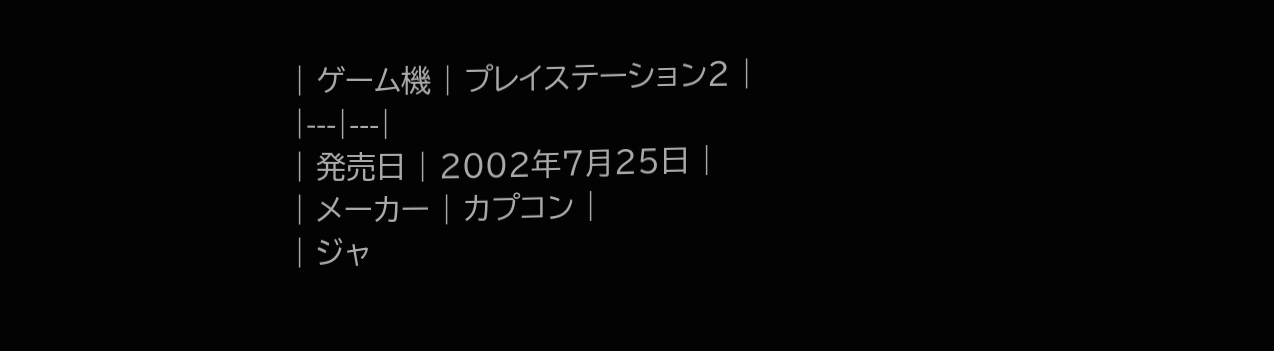| ゲーム機 | プレイステーション2 |
|---|---|
| 発売日 | 2002年7月25日 |
| メーカー | カプコン |
| ジャ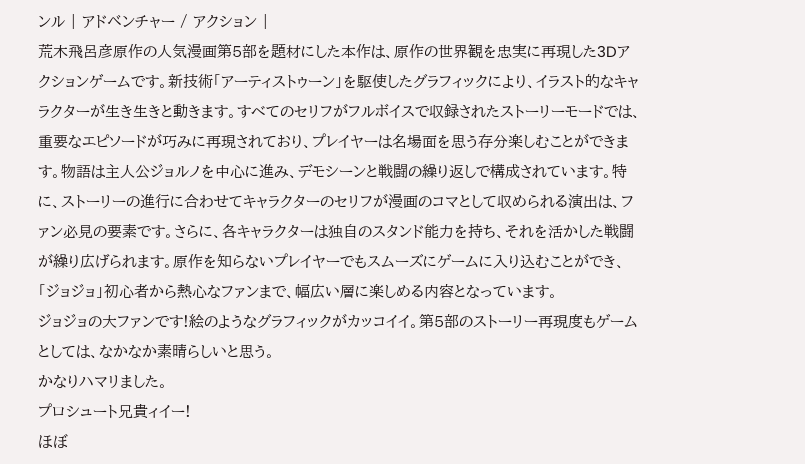ンル | アドベンチャー / アクション |
荒木飛呂彦原作の人気漫画第5部を題材にした本作は、原作の世界観を忠実に再現した3Dアクションゲームです。新技術「アーティストゥーン」を駆使したグラフィックにより、イラスト的なキャラクターが生き生きと動きます。すべてのセリフがフルボイスで収録されたストーリーモードでは、重要なエピソードが巧みに再現されており、プレイヤーは名場面を思う存分楽しむことができます。物語は主人公ジョルノを中心に進み、デモシーンと戦闘の繰り返しで構成されています。特に、ストーリーの進行に合わせてキャラクターのセリフが漫画のコマとして収められる演出は、ファン必見の要素です。さらに、各キャラクターは独自のスタンド能力を持ち、それを活かした戦闘が繰り広げられます。原作を知らないプレイヤーでもスムーズにゲームに入り込むことができ、「ジョジョ」初心者から熱心なファンまで、幅広い層に楽しめる内容となっています。
ジョジョの大ファンです!絵のようなグラフィックがカッコイイ。第5部のストーリー再現度もゲームとしては、なかなか素晴らしいと思う。
かなりハマリました。
プロシュート兄貴ィイー!
ほぼ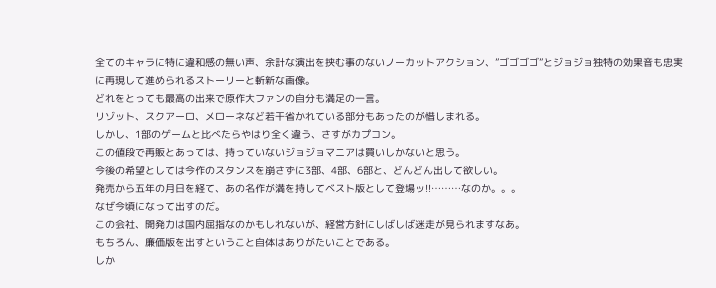全てのキャラに特に違和感の無い声、余計な演出を挟む事のないノーカットアクション、”ゴゴゴゴ”とジョジョ独特の効果音も忠実に再現して進められるストーリーと斬新な画像。
どれをとっても最高の出来で原作大ファンの自分も満足の一言。
リゾット、スクアーロ、メローネなど若干省かれている部分もあったのが惜しまれる。
しかし、1部のゲームと比べたらやはり全く違う、さすがカプコン。
この値段で再販とあっては、持っていないジョジョマニアは買いしかないと思う。
今後の希望としては今作のスタンスを崩さずに3部、4部、6部と、どんどん出して欲しい。
発売から五年の月日を経て、あの名作が満を持してベスト版として登場ッ!!………なのか。。。
なぜ今頃になって出すのだ。
この会社、開発力は国内屈指なのかもしれないが、経営方針にしばしば迷走が見られますなあ。
もちろん、廉価版を出すということ自体はありがたいことである。
しか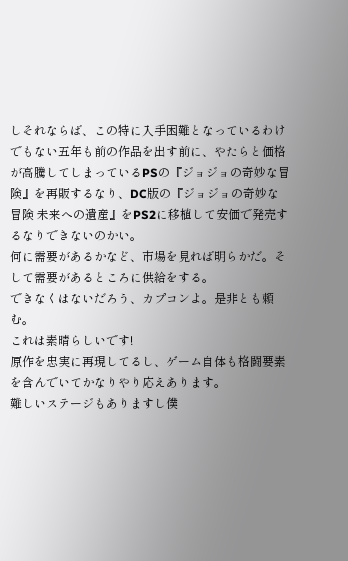しそれならば、この特に入手困難となっているわけでもない五年も前の作品を出す前に、やたらと価格が高騰してしまっているPSの『ジョジョの奇妙な冒険』を再販するなり、DC版の『ジョジョの奇妙な冒険 未来への遺産』をPS2に移植して安価で発売するなりできないのかい。
何に需要があるかなど、市場を見れば明らかだ。そして需要があるところに供給をする。
できなくはないだろう、カプコンよ。是非とも頼む。
これは素晴らしいです!
原作を忠実に再現してるし、ゲーム自体も格闘要素を含んでいてかなりやり応えあります。
難しいステージもありますし僕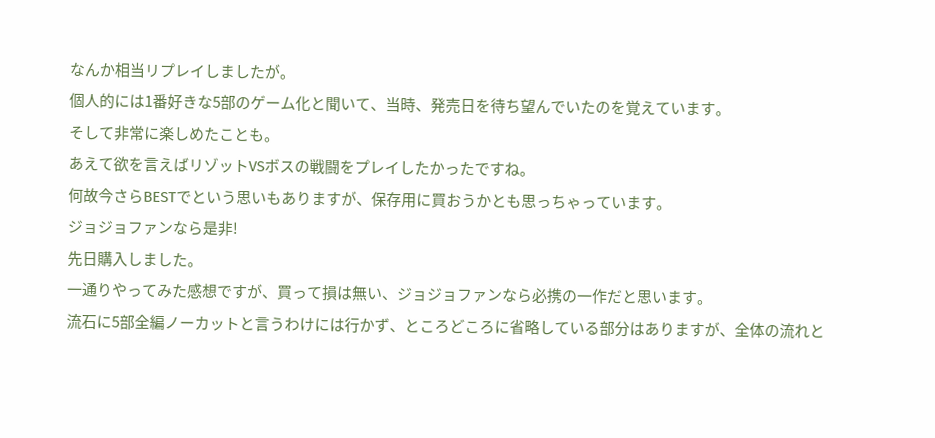なんか相当リプレイしましたが。
個人的には1番好きな5部のゲーム化と聞いて、当時、発売日を待ち望んでいたのを覚えています。
そして非常に楽しめたことも。
あえて欲を言えばリゾットVSボスの戦闘をプレイしたかったですね。
何故今さらBESTでという思いもありますが、保存用に買おうかとも思っちゃっています。
ジョジョファンなら是非!
先日購入しました。
一通りやってみた感想ですが、買って損は無い、ジョジョファンなら必携の一作だと思います。
流石に5部全編ノーカットと言うわけには行かず、ところどころに省略している部分はありますが、全体の流れと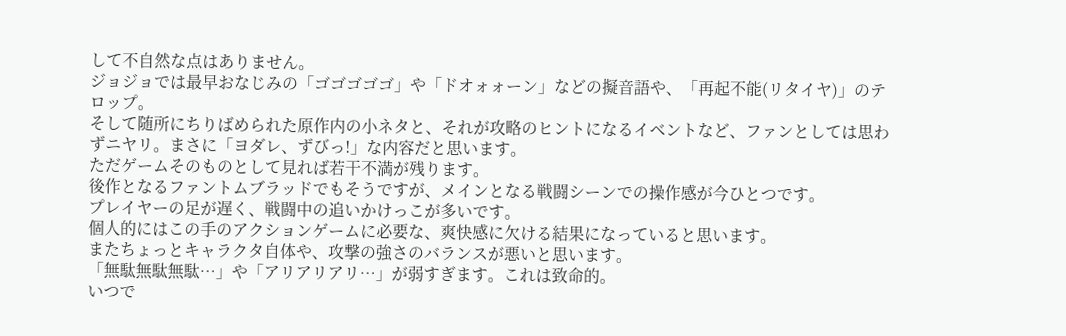して不自然な点はありません。
ジョジョでは最早おなじみの「ゴゴゴゴゴ」や「ドオォォーン」などの擬音語や、「再起不能(リタイヤ)」のテロップ。
そして随所にちりばめられた原作内の小ネタと、それが攻略のヒントになるイベントなど、ファンとしては思わずニヤリ。まさに「ヨダレ、ずびっ!」な内容だと思います。
ただゲームそのものとして見れば若干不満が残ります。
後作となるファントムブラッドでもそうですが、メインとなる戦闘シーンでの操作感が今ひとつです。
プレイヤーの足が遅く、戦闘中の追いかけっこが多いです。
個人的にはこの手のアクションゲームに必要な、爽快感に欠ける結果になっていると思います。
またちょっとキャラクタ自体や、攻撃の強さのバランスが悪いと思います。
「無駄無駄無駄…」や「アリアリアリ…」が弱すぎます。これは致命的。
いつで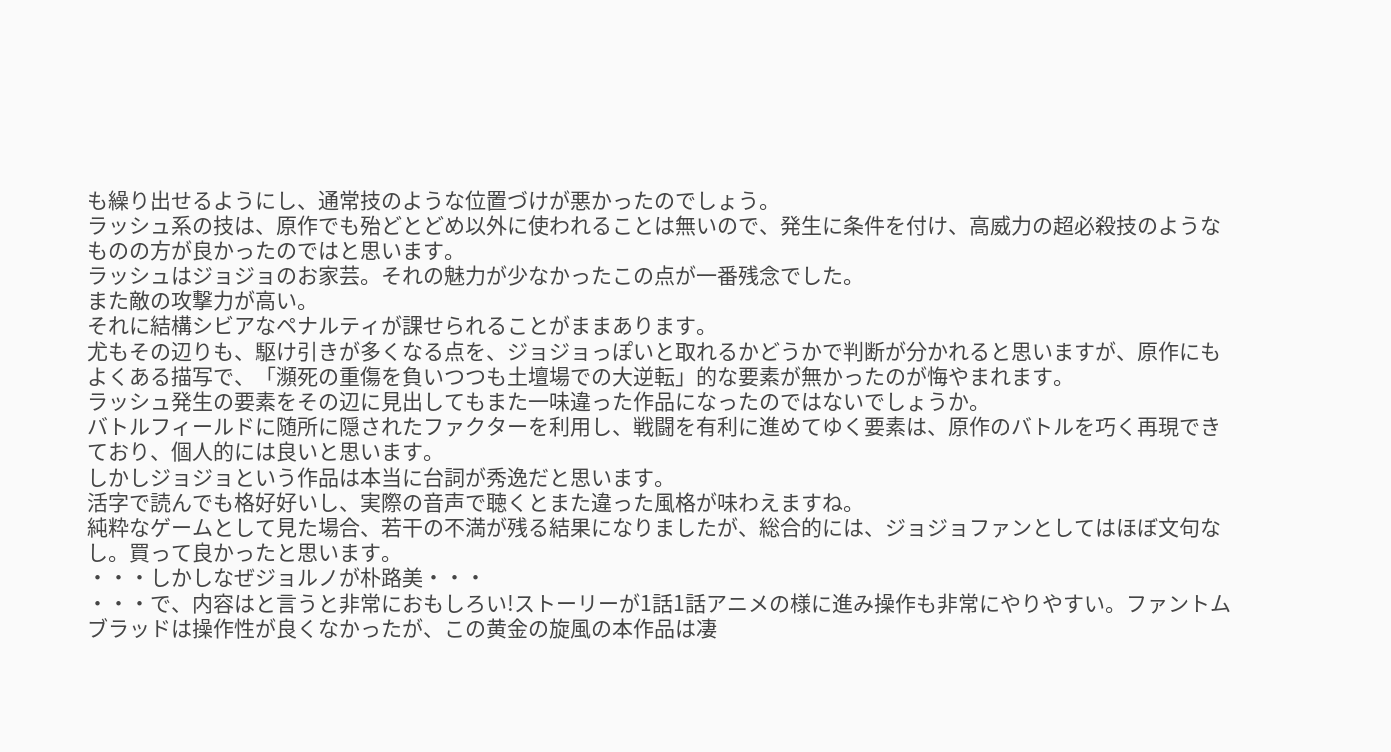も繰り出せるようにし、通常技のような位置づけが悪かったのでしょう。
ラッシュ系の技は、原作でも殆どとどめ以外に使われることは無いので、発生に条件を付け、高威力の超必殺技のようなものの方が良かったのではと思います。
ラッシュはジョジョのお家芸。それの魅力が少なかったこの点が一番残念でした。
また敵の攻撃力が高い。
それに結構シビアなペナルティが課せられることがままあります。
尤もその辺りも、駆け引きが多くなる点を、ジョジョっぽいと取れるかどうかで判断が分かれると思いますが、原作にもよくある描写で、「瀕死の重傷を負いつつも土壇場での大逆転」的な要素が無かったのが悔やまれます。
ラッシュ発生の要素をその辺に見出してもまた一味違った作品になったのではないでしょうか。
バトルフィールドに随所に隠されたファクターを利用し、戦闘を有利に進めてゆく要素は、原作のバトルを巧く再現できており、個人的には良いと思います。
しかしジョジョという作品は本当に台詞が秀逸だと思います。
活字で読んでも格好好いし、実際の音声で聴くとまた違った風格が味わえますね。
純粋なゲームとして見た場合、若干の不満が残る結果になりましたが、総合的には、ジョジョファンとしてはほぼ文句なし。買って良かったと思います。
・・・しかしなぜジョルノが朴路美・・・
・・・で、内容はと言うと非常におもしろい!ストーリーが1話1話アニメの様に進み操作も非常にやりやすい。ファントムブラッドは操作性が良くなかったが、この黄金の旋風の本作品は凄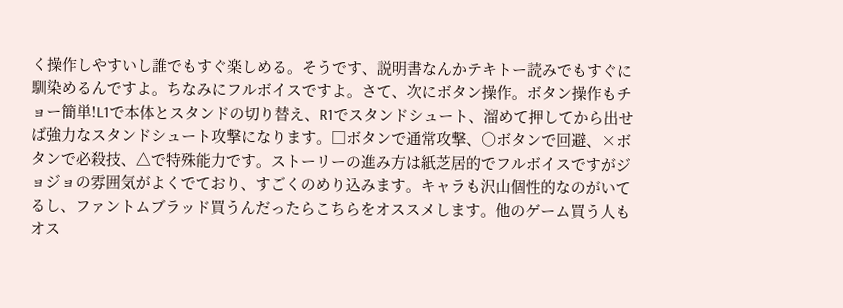く操作しやすいし誰でもすぐ楽しめる。そうです、説明書なんかテキトー読みでもすぐに馴染めるんですよ。ちなみにフルボイスですよ。さて、次にボタン操作。ボタン操作もチョー簡単!L1で本体とスタンドの切り替え、R1でスタンドシュート、溜めて押してから出せば強力なスタンドシュート攻撃になります。□ボタンで通常攻撃、○ボタンで回避、×ボタンで必殺技、△で特殊能力です。ストーリーの進み方は紙芝居的でフルボイスですがジョジョの雰囲気がよくでており、すごくのめり込みます。キャラも沢山個性的なのがいてるし、ファントムブラッド買うんだったらこちらをオススメします。他のゲーム買う人もオス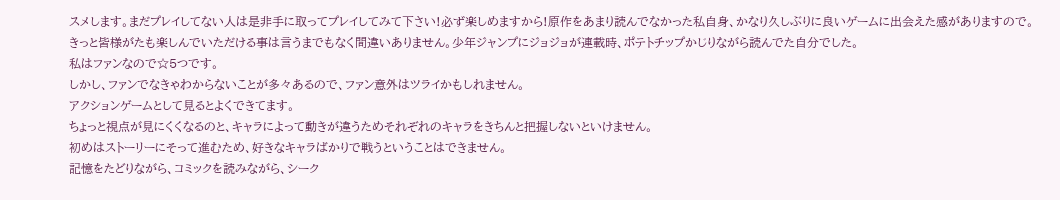スメします。まだプレイしてない人は是非手に取ってプレイしてみて下さい!必ず楽しめますから!原作をあまり読んでなかった私自身、かなり久しぶりに良いゲームに出会えた感がありますので。きっと皆様がたも楽しんでいただける事は言うまでもなく間違いありません。少年ジャンプにジョジョが連載時、ポテトチップかじりながら読んでた自分でした。
私はファンなので☆5つです。
しかし、ファンでなきゃわからないことが多々あるので、ファン意外はツライかもしれません。
アクションゲームとして見るとよくできてます。
ちょっと視点が見にくくなるのと、キャラによって動きが違うためそれぞれのキャラをきちんと把握しないといけません。
初めはストーリーにそって進むため、好きなキャラばかりで戦うということはできません。
記憶をたどりながら、コミックを読みながら、シーク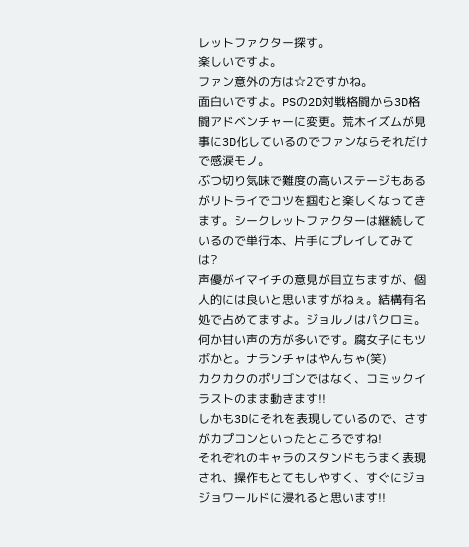レットファクター探す。
楽しいですよ。
ファン意外の方は☆2ですかね。
面白いですよ。PSの2D対戦格闘から3D格闘アドベンチャーに変更。荒木イズムが見事に3D化しているのでファンならそれだけで感涙モノ。
ぶつ切り気味で難度の高いステージもあるがリトライでコツを掴むと楽しくなってきます。シークレットファクターは継続しているので単行本、片手にプレイしてみては?
声優がイマイチの意見が目立ちますが、個人的には良いと思いますがねぇ。結構有名処で占めてますよ。ジョルノはパクロミ。何か甘い声の方が多いです。腐女子にもツボかと。ナランチャはやんちゃ(笑)
カクカクのポリゴンではなく、コミックイラストのまま動きます!!
しかも3Dにそれを表現しているので、さすがカプコンといったところですね!
それぞれのキャラのスタンドもうまく表現され、操作もとてもしやすく、すぐにジョジョワールドに浸れると思います!!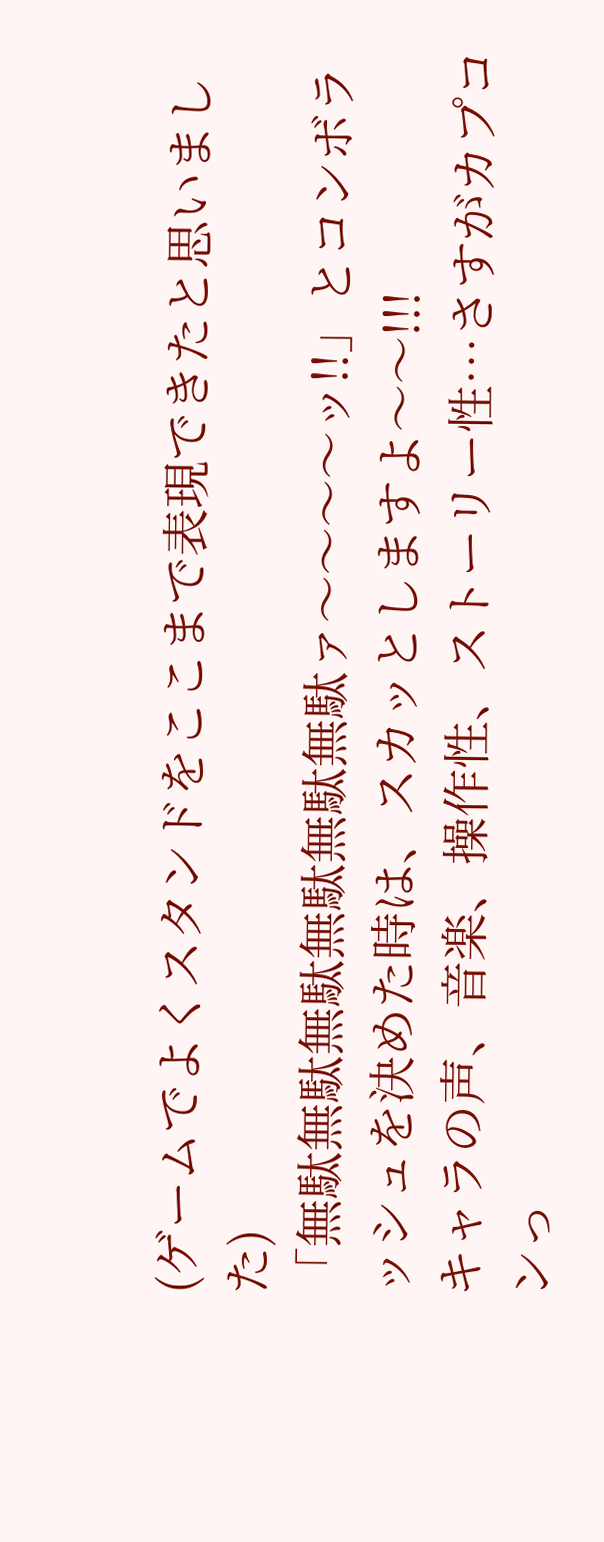(ゲームでよくスタンドをここまで表現できたと思いました)
「無駄無駄無駄無駄無駄無駄ァ〜〜〜〜ッ!!」とコンボラッシュを決めた時は、スカッとしますよ〜〜!!!
キャラの声、音楽、操作性、ストーリー性…さすがカプコンっ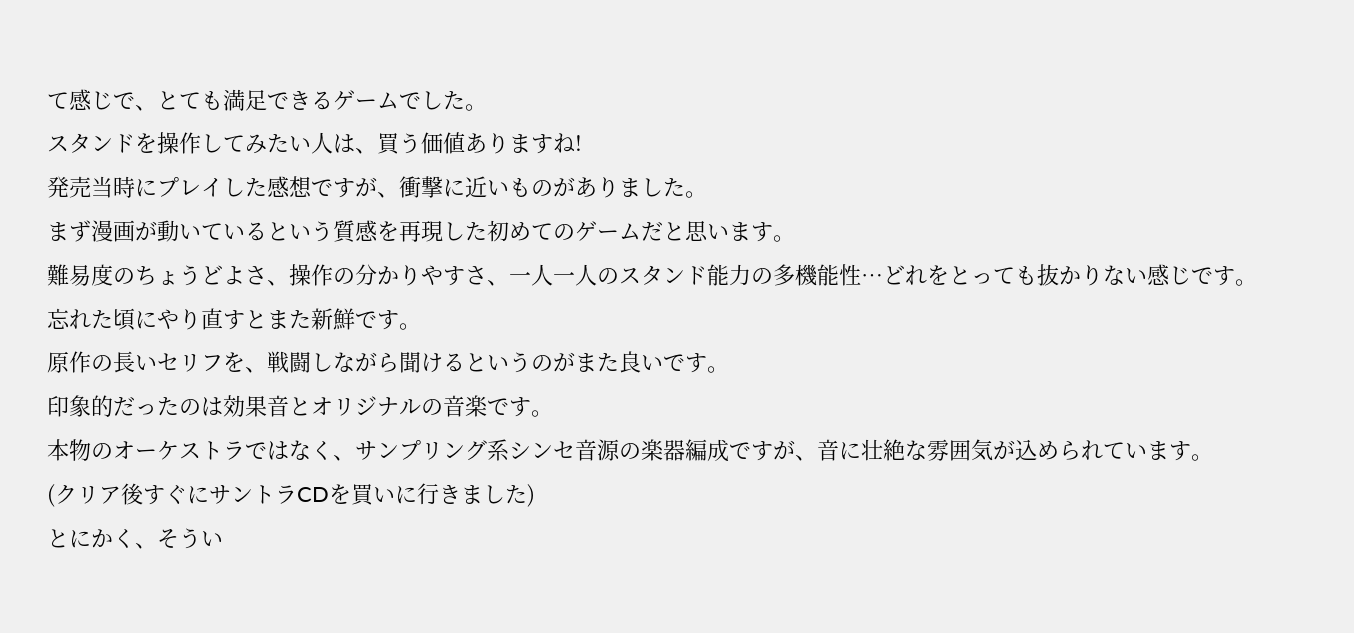て感じで、とても満足できるゲームでした。
スタンドを操作してみたい人は、買う価値ありますね!
発売当時にプレイした感想ですが、衝撃に近いものがありました。
まず漫画が動いているという質感を再現した初めてのゲームだと思います。
難易度のちょうどよさ、操作の分かりやすさ、一人一人のスタンド能力の多機能性…どれをとっても抜かりない感じです。
忘れた頃にやり直すとまた新鮮です。
原作の長いセリフを、戦闘しながら聞けるというのがまた良いです。
印象的だったのは効果音とオリジナルの音楽です。
本物のオーケストラではなく、サンプリング系シンセ音源の楽器編成ですが、音に壮絶な雰囲気が込められています。
(クリア後すぐにサントラCDを買いに行きました)
とにかく、そうい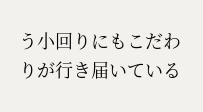う小回りにもこだわりが行き届いている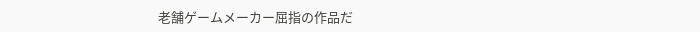老舗ゲームメーカー屈指の作品だ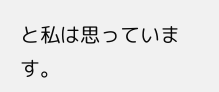と私は思っています。